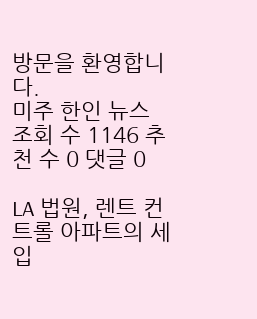방문을 환영합니다.
미주 한인 뉴스
조회 수 1146 추천 수 0 댓글 0

LA 법원, 렌트 컨트롤 아파트의 세입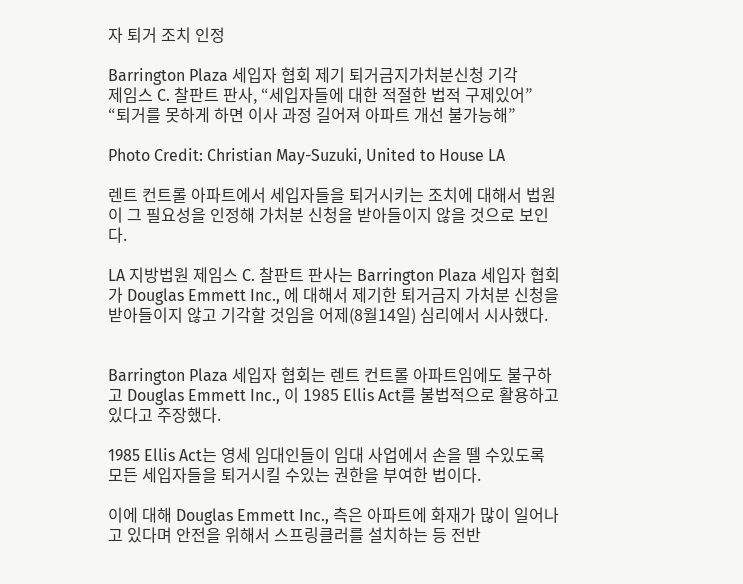자 퇴거 조치 인정

Barrington Plaza 세입자 협회 제기 퇴거금지가처분신청 기각
제임스 C. 찰판트 판사, “세입자들에 대한 적절한 법적 구제있어”
“퇴거를 못하게 하면 이사 과정 길어져 아파트 개선 불가능해”

Photo Credit: Christian May-Suzuki, United to House LA

렌트 컨트롤 아파트에서 세입자들을 퇴거시키는 조치에 대해서 법원이 그 필요성을 인정해 가처분 신청을 받아들이지 않을 것으로 보인다.

LA 지방법원 제임스 C. 찰판트 판사는 Barrington Plaza 세입자 협회가 Douglas Emmett Inc., 에 대해서 제기한 퇴거금지 가처분 신청을 받아들이지 않고 기각할 것임을 어제(8월14일) 심리에서 시사했다.


Barrington Plaza 세입자 협회는 렌트 컨트롤 아파트임에도 불구하고 Douglas Emmett Inc., 이 1985 Ellis Act를 불법적으로 활용하고 있다고 주장했다.

1985 Ellis Act는 영세 임대인들이 임대 사업에서 손을 뗄 수있도록 모든 세입자들을 퇴거시킬 수있는 권한을 부여한 법이다.

이에 대해 Douglas Emmett Inc., 측은 아파트에 화재가 많이 일어나고 있다며 안전을 위해서 스프링클러를 설치하는 등 전반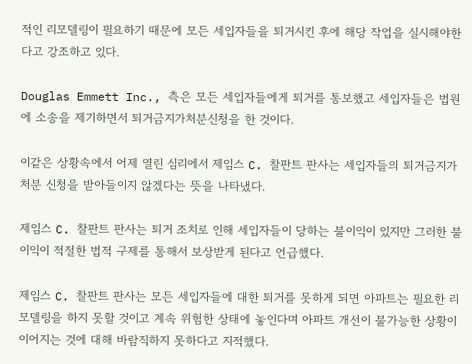적인 리모델링이 필요하기 때문에 모든 세입자들을 퇴거시킨 후에 해당 작업을 실시해야한다고 강조하고 있다.

Douglas Emmett Inc., 측은 모든 세입자들에게 퇴거를 통보했고 세입자들은 법원에 소송을 제기하면서 퇴거금지가처분신청을 한 것이다.

이같은 상황속에서 어제 열린 심리에서 제임스 C. 찰판트 판사는 세입자들의 퇴거금지가처분 신청을 받아들이지 않겠다는 뜻을 나타냈다.

제임스 C. 찰판트 판사는 퇴거 조치로 인해 세입자들이 당하는 불이익이 있지만 그러한 불이익이 적절한 법적 구제를 통해서 보상받게 된다고 언급했다.

제임스 C. 찰판트 판사는 모든 세입자들에 대한 퇴거를 못하게 되면 아파트는 필요한 리모델링을 하지 못할 것이고 계속 위험한 상태에 놓인다며 아파트 개선이 불가능한 상황이 이어지는 것에 대해 바람직하지 못하다고 지적했다.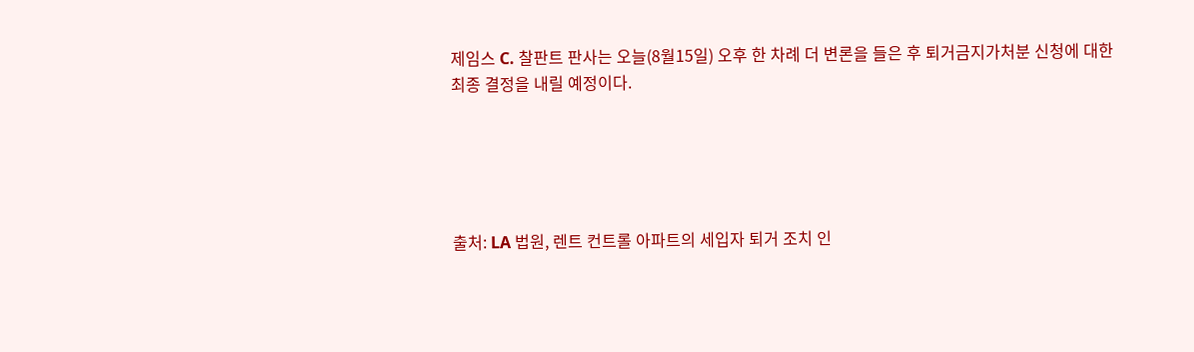제임스 C. 찰판트 판사는 오늘(8월15일) 오후 한 차례 더 변론을 들은 후 퇴거금지가처분 신청에 대한 최종 결정을 내릴 예정이다.





출처: LA 법원, 렌트 컨트롤 아파트의 세입자 퇴거 조치 인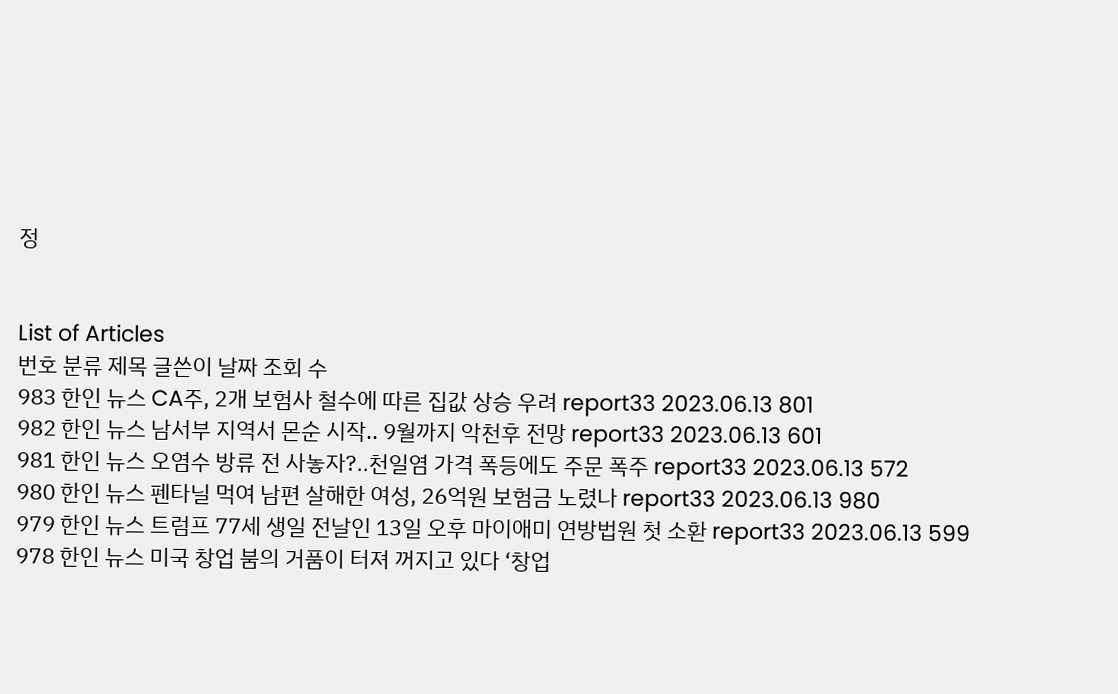정


List of Articles
번호 분류 제목 글쓴이 날짜 조회 수
983 한인 뉴스 CA주, 2개 보험사 철수에 따른 집값 상승 우려 report33 2023.06.13 801
982 한인 뉴스 남서부 지역서 몬순 시작.. 9월까지 악천후 전망 report33 2023.06.13 601
981 한인 뉴스 오염수 방류 전 사놓자?‥천일염 가격 폭등에도 주문 폭주 report33 2023.06.13 572
980 한인 뉴스 펜타닐 먹여 남편 살해한 여성, 26억원 보험금 노렸나 report33 2023.06.13 980
979 한인 뉴스 트럼프 77세 생일 전날인 13일 오후 마이애미 연방법원 첫 소환 report33 2023.06.13 599
978 한인 뉴스 미국 창업 붐의 거품이 터져 꺼지고 있다 ‘창업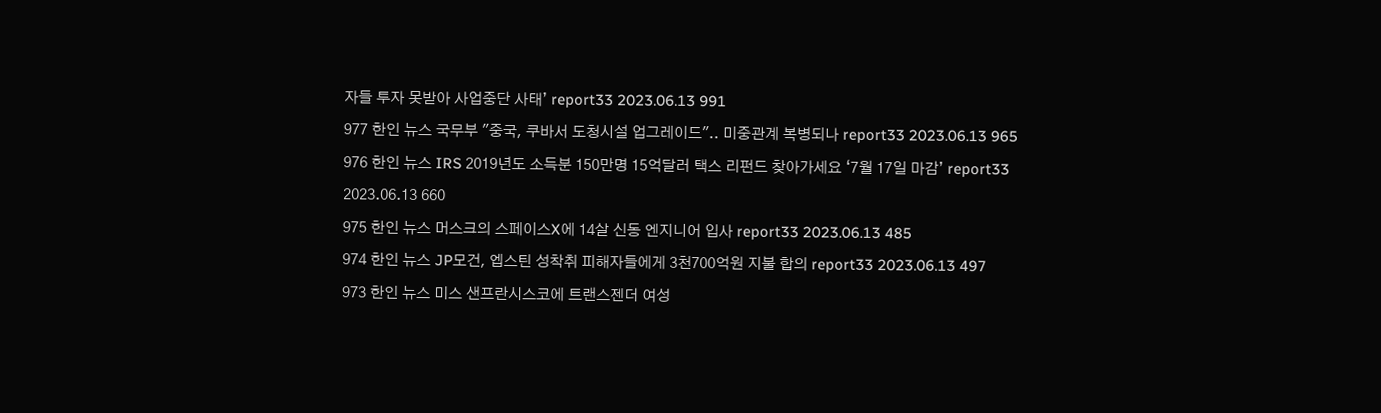자들 투자 못받아 사업중단 사태’ report33 2023.06.13 991
977 한인 뉴스 국무부 "중국, 쿠바서 도청시설 업그레이드".. 미중관계 복병되나 report33 2023.06.13 965
976 한인 뉴스 IRS 2019년도 소득분 150만명 15억달러 택스 리펀드 찾아가세요 ‘7월 17일 마감’ report33 2023.06.13 660
975 한인 뉴스 머스크의 스페이스X에 14살 신동 엔지니어 입사 report33 2023.06.13 485
974 한인 뉴스 JP모건, 엡스틴 성착취 피해자들에게 3천700억원 지불 합의 report33 2023.06.13 497
973 한인 뉴스 미스 샌프란시스코에 트랜스젠더 여성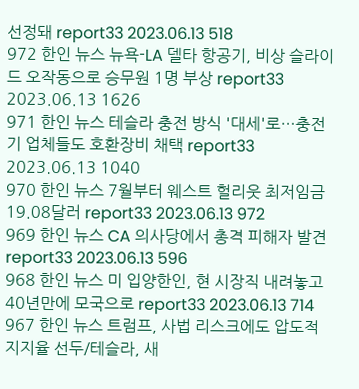선정돼 report33 2023.06.13 518
972 한인 뉴스 뉴욕-LA 델타 항공기, 비상 슬라이드 오작동으로 승무원 1명 부상 report33 2023.06.13 1626
971 한인 뉴스 테슬라 충전 방식 '대세'로…충전기 업체들도 호환장비 채택 report33 2023.06.13 1040
970 한인 뉴스 7월부터 웨스트 헐리웃 최저임금 19.08달러 report33 2023.06.13 972
969 한인 뉴스 CA 의사당에서 총격 피해자 발견 report33 2023.06.13 596
968 한인 뉴스 미 입양한인, 현 시장직 내려놓고 40년만에 모국으로 report33 2023.06.13 714
967 한인 뉴스 트럼프, 사법 리스크에도 압도적 지지율 선두/테슬라, 새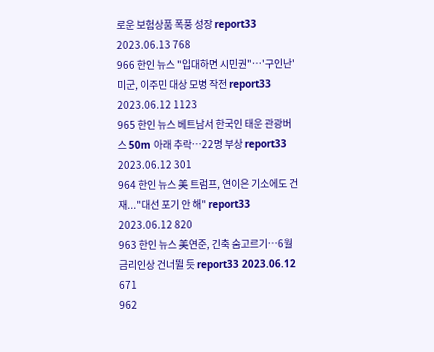로운 보험상품 폭풍 성장 report33 2023.06.13 768
966 한인 뉴스 "입대하면 시민권"…'구인난' 미군, 이주민 대상 모병 작전 report33 2023.06.12 1123
965 한인 뉴스 베트남서 한국인 태운 관광버스 50m 아래 추락…22명 부상 report33 2023.06.12 301
964 한인 뉴스 美 트럼프, 연이은 기소에도 건재..."대선 포기 안 해" report33 2023.06.12 820
963 한인 뉴스 美연준, 긴축 숨고르기…6월 금리인상 건너뛸 듯 report33 2023.06.12 671
962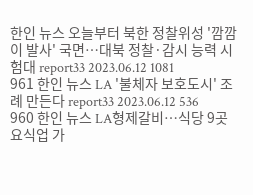한인 뉴스 오늘부터 북한 정찰위성 '깜깜이 발사' 국면…대북 정찰·감시 능력 시험대 report33 2023.06.12 1081
961 한인 뉴스 LA '불체자 보호도시' 조례 만든다 report33 2023.06.12 536
960 한인 뉴스 LA형제갈비…식당 9곳 요식업 가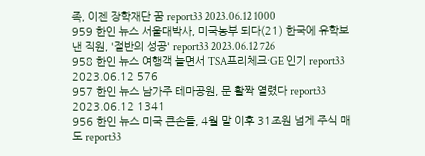족, 이젠 장학재단 꿈 report33 2023.06.12 1000
959 한인 뉴스 서울대박사, 미국농부 되다(21) 한국에 유학보낸 직원, '절반의 성공' report33 2023.06.12 726
958 한인 뉴스 여행객 늘면서 TSA프리체크·GE 인기 report33 2023.06.12 576
957 한인 뉴스 남가주 테마공원, 문 활짝 열렸다 report33 2023.06.12 1341
956 한인 뉴스 미국 큰손들, 4월 말 이후 31조원 넘게 주식 매도 report33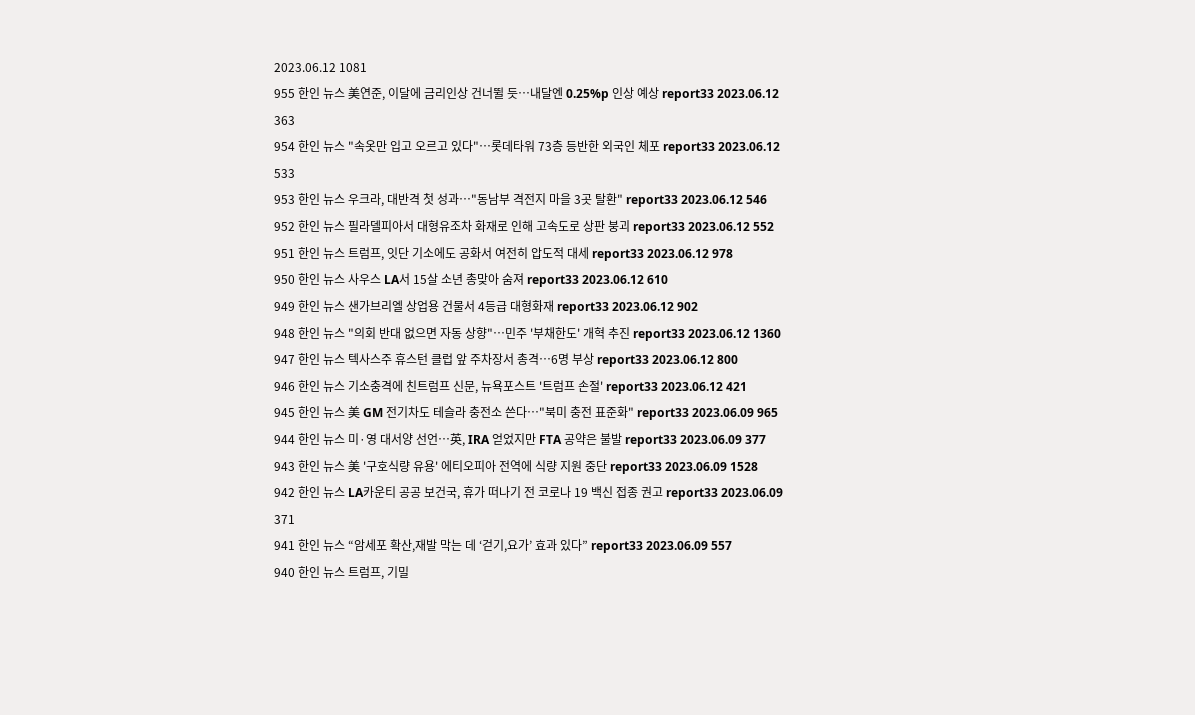2023.06.12 1081
955 한인 뉴스 美연준, 이달에 금리인상 건너뛸 듯…내달엔 0.25%p 인상 예상 report33 2023.06.12 363
954 한인 뉴스 "속옷만 입고 오르고 있다"…롯데타워 73층 등반한 외국인 체포 report33 2023.06.12 533
953 한인 뉴스 우크라, 대반격 첫 성과…"동남부 격전지 마을 3곳 탈환" report33 2023.06.12 546
952 한인 뉴스 필라델피아서 대형유조차 화재로 인해 고속도로 상판 붕괴 report33 2023.06.12 552
951 한인 뉴스 트럼프, 잇단 기소에도 공화서 여전히 압도적 대세 report33 2023.06.12 978
950 한인 뉴스 사우스 LA서 15살 소년 총맞아 숨져 report33 2023.06.12 610
949 한인 뉴스 샌가브리엘 상업용 건물서 4등급 대형화재 report33 2023.06.12 902
948 한인 뉴스 "의회 반대 없으면 자동 상향"…민주 '부채한도' 개혁 추진 report33 2023.06.12 1360
947 한인 뉴스 텍사스주 휴스턴 클럽 앞 주차장서 총격…6명 부상 report33 2023.06.12 800
946 한인 뉴스 기소충격에 친트럼프 신문, 뉴욕포스트 '트럼프 손절' report33 2023.06.12 421
945 한인 뉴스 美 GM 전기차도 테슬라 충전소 쓴다…"북미 충전 표준화" report33 2023.06.09 965
944 한인 뉴스 미·영 대서양 선언…英, IRA 얻었지만 FTA 공약은 불발 report33 2023.06.09 377
943 한인 뉴스 美 '구호식량 유용' 에티오피아 전역에 식량 지원 중단 report33 2023.06.09 1528
942 한인 뉴스 LA카운티 공공 보건국, 휴가 떠나기 전 코로나 19 백신 접종 권고 report33 2023.06.09 371
941 한인 뉴스 “암세포 확산,재발 막는 데 ‘걷기,요가’ 효과 있다” report33 2023.06.09 557
940 한인 뉴스 트럼프, 기밀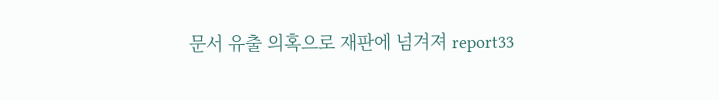문서 유출 의혹으로 재판에 넘겨져 report33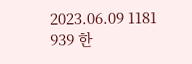2023.06.09 1181
939 한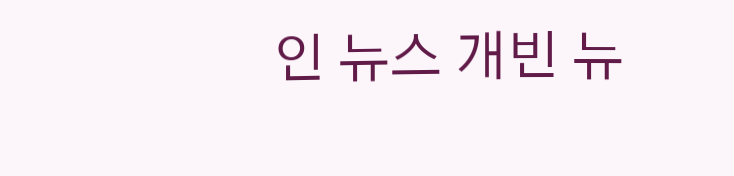인 뉴스 개빈 뉴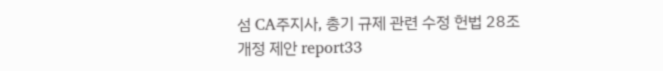섬 CA주지사, 총기 규제 관련 수정 헌법 28조 개정 제안 report33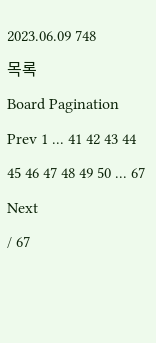2023.06.09 748
목록
Board Pagination Prev 1 ... 41 42 43 44 45 46 47 48 49 50 ... 67 Next
/ 67